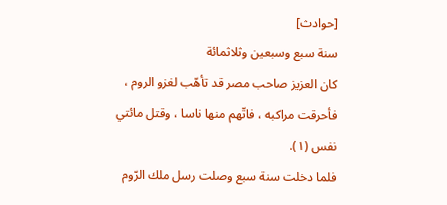[حوادث]
سنة سبع وسبعين وثلاثمائة
كان العزيز صاحب مصر قد تأهّب لغزو الروم ، فأحرقت مراكبه ، فاتّهم منها ناسا ، وقتل مائتي نفس (١).
فلما دخلت سنة سبع وصلت رسل ملك الرّوم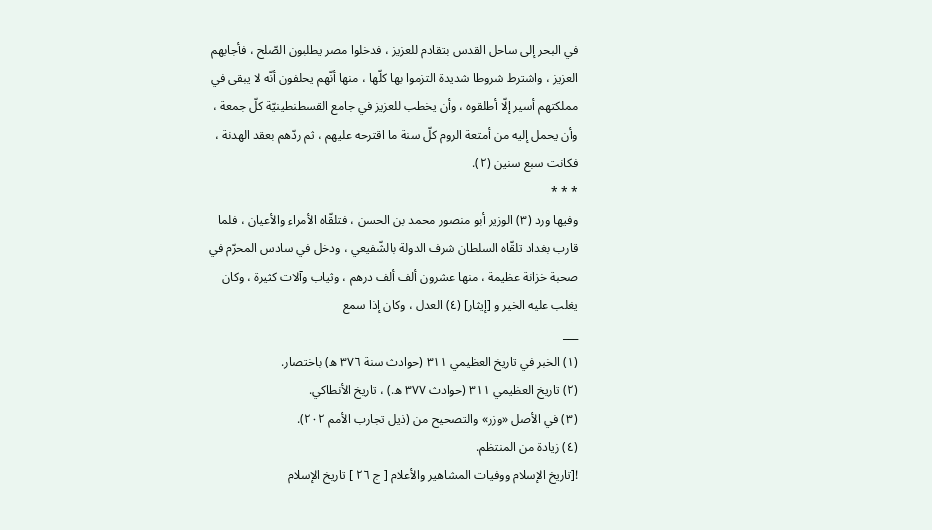في البحر إلى ساحل القدس بتقادم للعزيز ، فدخلوا مصر يطلبون الصّلح ، فأجابهم العزيز ، واشترط شروطا شديدة التزموا بها كلّها ، منها أنّهم يحلفون أنّه لا يبقى في مملكتهم أسير إلّا أطلقوه ، وأن يخطب للعزيز في جامع القسطنطينيّة كلّ جمعة ، وأن يحمل إليه من أمتعة الروم كلّ سنة ما اقترحه عليهم ، ثم ردّهم بعقد الهدنة ، فكانت سبع سنين (٢).
* * *
وفيها ورد (٣) الوزير أبو منصور محمد بن الحسن ، فتلقّاه الأمراء والأعيان ، فلما قارب بغداد تلقّاه السلطان شرف الدولة بالشّفيعي ، ودخل في سادس المحرّم في صحبة خزانة عظيمة ، منها عشرون ألف ألف درهم ، وثياب وآلات كثيرة ، وكان يغلب عليه الخير و [إيثار] (٤) العدل ، وكان إذا سمع
___
(١) الخبر في تاريخ العظيمي ٣١١ (حوادث سنة ٣٧٦ ه) باختصار.
(٢) تاريخ العظيمي ٣١١ (حوادث ٣٧٧ ه.) ، تاريخ الأنطاكي.
(٣) في الأصل «وزر» والتصحيح من (ذيل تجارب الأمم ٢٠٢).
(٤) زيادة من المنتظم.
![تاريخ الإسلام ووفيات المشاهير والأعلام [ ج ٢٦ ] تاريخ الإسلام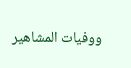ووفيات المشاهير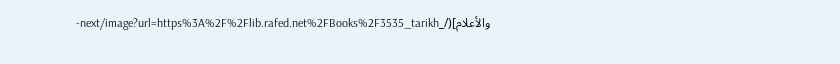والأعلام](/_next/image?url=https%3A%2F%2Flib.rafed.net%2FBooks%2F3535_tarikh-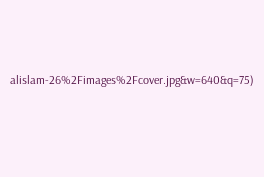alislam-26%2Fimages%2Fcover.jpg&w=640&q=75)